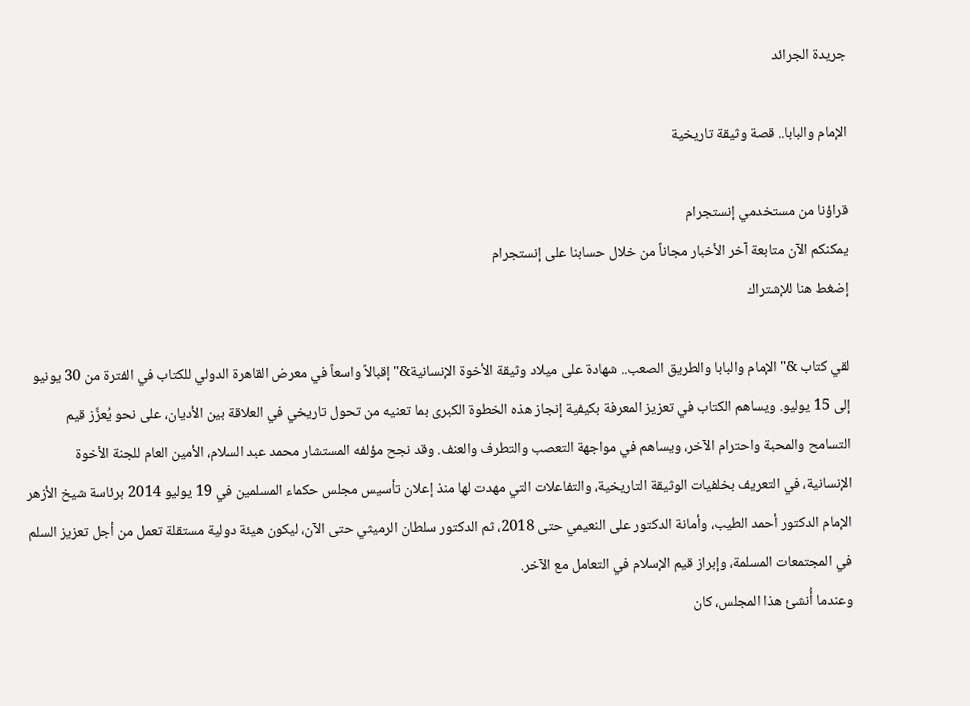جريدة الجرائد

الإمام والبابا.. قصة وثيقة تاريخية

قراؤنا من مستخدمي إنستجرام
يمكنكم الآن متابعة آخر الأخبار مجاناً من خلال حسابنا على إنستجرام
إضغط هنا للإشتراك

لقي كتاب &"الإمام والبابا والطريق الصعب.. شهادة على ميلاد وثيقة الأخوة الإنسانية&" إقبالاً واسعاً في معرض القاهرة الدولي للكتاب في الفترة من 30 يونيو إلى 15 يوليو. ويساهم الكتاب في تعزيز المعرفة بكيفية إنجاز هذه الخطوة الكبرى بما تعنيه من تحول تاريخي في العلاقة بين الأديان، على نحو يُعزِّز قيم التسامح والمحبة واحترام الآخر، ويساهم في مواجهة التعصب والتطرف والعنف. وقد نجح مؤلفه المستشار محمد عبد السلام، الأمين العام للجنة الأخوة الإنسانية، في التعريف بخلفيات الوثيقة التاريخية، والتفاعلات التي مهدت لها منذ إعلان تأسيس مجلس حكماء المسلمين في 19 يوليو 2014 برئاسة شيخ الأزهر الإمام الدكتور أحمد الطيب، وأمانة الدكتور على النعيمي حتى 2018، ثم الدكتور سلطان الرميثي حتى الآن، ليكون هيئة دولية مستقلة تعمل من أجل تعزيز السلم في المجتمعات المسلمة، وإبراز قيم الإسلام في التعامل مع الآخر.
وعندما أُنشئ هذا المجلس، كان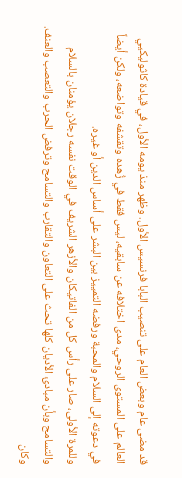قد مضى عام وبعض العام على تنصيب البابا فرنسيس الأول. وظهر منذ يومه الأول، في قيادة كاثوليكيي العالم على المستوى الروحي، مدى اختلافه عن سابقيه، ليس فقط في زُهده وتقشفه وتواضعه، ولكن أيضاً في دعوته إلى السلام والمحبة ورفضه التمييز بين البشر على أساس الدين أو غيره.
وللمرة الأولى، صار على رأس كل من الفاتيكان والأزهر الشريف في الوقت نفسه رجلان يؤمنان بالسلام والتسامح وبأن مبادئ الأديان كلها تحث على التعاون والتقارب والتسامح وترفض الحرب والتعصب والعنف. وكان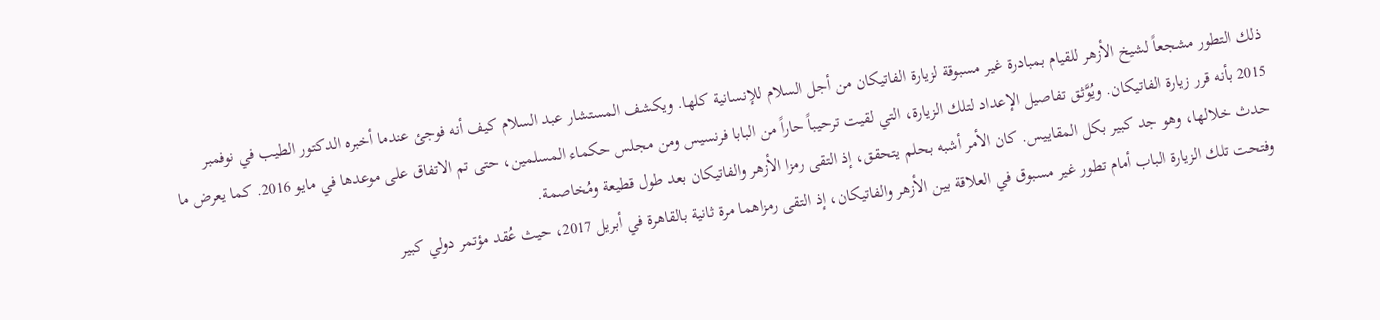ذلك التطور مشجعاً لشيخ الأزهر للقيام بمبادرة غير مسبوقة لزيارة الفاتيكان من أجل السلام للإنسانية كلها. ويكشف المستشار عبد السلام كيف أنه فوجئ عندما أخبره الدكتور الطيب في نوفمبر 2015 بأنه قرر زيارة الفاتيكان. ويُوَّثق تفاصيل الإعداد لتلك الزيارة، التي لقيت ترحيباً حاراً من البابا فرنسيس ومن مجلس حكماء المسلمين، حتى تم الاتفاق على موعدها في مايو 2016. كما يعرض ما حدث خلالها، وهو جد كبير بكل المقاييس. كان الأمر أشبه بحلم يتحقق، إذ التقى رمزا الأزهر والفاتيكان بعد طول قطيعة ومُخاصمة.
وفتحت تلك الزيارة الباب أمام تطور غير مسبوق في العلاقة بين الأزهر والفاتيكان، إذ التقى رمزاهما مرة ثانية بالقاهرة في أبريل 2017، حيث عُقد مؤتمر دولي كبير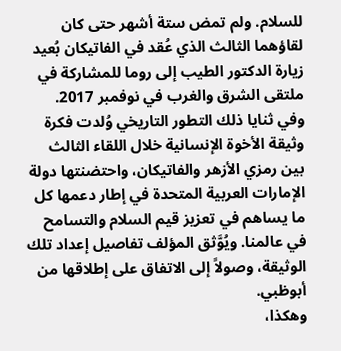للسلام. ولم تمض ستة أشهر حتى كان لقاؤهما الثالث الذي عُقد في الفاتيكان بُعيد زيارة الدكتور الطيب إلى روما للمشاركة في ملتقى الشرق والغرب في نوفمبر 2017.
وفي ثنايا ذلك التطور التاريخي وُلدت فكرة وثيقة الأخوة الإنسانية خلال اللقاء الثالث بين رمزي الأزهر والفاتيكان، واحتضنتها دولة الإمارات العربية المتحدة في إطار دعمها كل ما يساهم في تعزيز قيم السلام والتسامح في عالمنا. ويُوَّثق المؤلف تفاصيل إعداد تلك الوثيقة، وصولاً إلى الاتفاق على إطلاقها من أبوظبي.
وهكذا،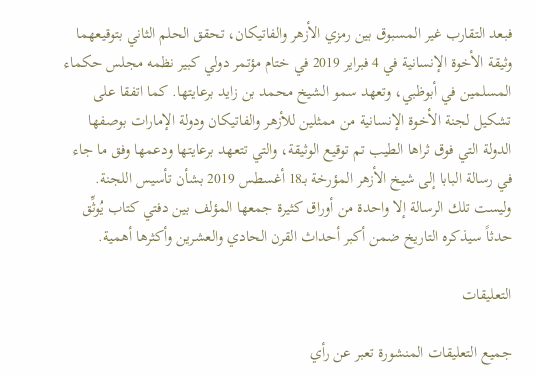فبعد التقارب غير المسبوق بين رمزي الأزهر والفاتيكان، تحقق الحلم الثاني بتوقيعهما وثيقة الأخوة الإنسانية في 4 فبراير 2019 في ختام مؤتمر دولي كبير نظمه مجلس حكماء المسلمين في أبوظبي، وتعهد سمو الشيخ محمد بن زايد برعايتها. كما اتفقا على تشكيل لجنة الأخوة الإنسانية من ممثلين للأزهر والفاتيكان ودولة الإمارات بوصفها الدولة التي فوق ثراها الطيب تم توقيع الوثيقة، والتي تتعهد برعايتها ودعمها وفق ما جاء في رسالة البابا إلى شيخ الأزهر المؤرخة بـ18 أغسطس 2019 بشأن تأسيس اللجنة.
وليست تلك الرسالة إلا واحدة من أوراق كثيرة جمعها المؤلف بين دفتي كتاب يُوثِّق حدثاً سيذكره التاريخ ضمن أكبر أحداث القرن الحادي والعشرين وأكثرها أهمية.

التعليقات

جميع التعليقات المنشورة تعبر عن رأي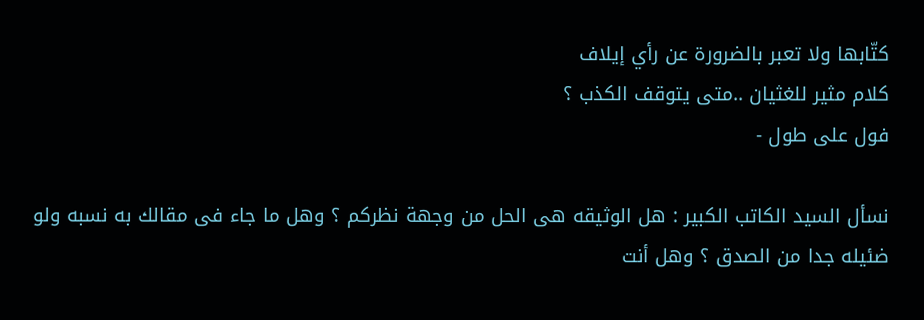كتّابها ولا تعبر بالضرورة عن رأي إيلاف
كلام مثير للغثيان ..متى يتوقف الكذب ؟
فول على طول -

نسأل السيد الكاتب الكبير : هل الوثيقه هى الحل من وجهة نظركم ؟ وهل ما جاء فى مقالك به نسبه ولو ضئيله جدا من الصدق ؟ وهل أنت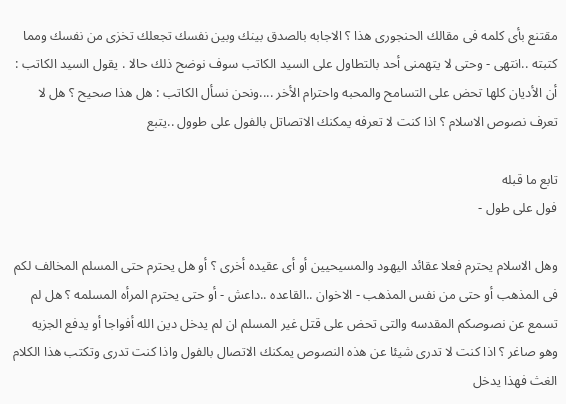مقتنع بأى كلمه فى مقالك الحنجورى هذا ؟ الاجابه بالصدق بينك وبين نفسك تجعلك تخزى من نفسك ومما كتبته ..انتهى - وحتى لا يتهمنى أحد بالتطاول على السيد الكاتب سوف نوضح ذلك حالا . يقول السيد الكاتب : أن الأديان كلها تحض على التسامح والمحبه واحترام الأخر ....ونحن نسأل الكاتب : هل هذا صحيح ؟ هل لا تعرف نصوص الاسلام ؟ اذا كنت لا تعرفه يمكنك الاتصاتل بالفول على طوول ..يتبع

تابع ما قبله
فول على طول -

وهل الاسلام يحترم فعلا عقائد اليهود والمسيحيين أو أى عقيده أخرى ؟ أو هل يحترم حتى المسلم المخالف لكم فى المذهب أو حتى من نفس المذهب - الاخوان ..القاعده ..داعش - أو حتى يحترم المرأه المسلمه ؟ هل لم تسمع عن نصوصكم المقدسه والتى تحض على قتل غير المسلم ان لم يدخل دين الله أفواجا أو يدفع الجزيه وهو صاغر ؟ اذا كنت لا تدرى شيئا عن هذه النصوص يمكنك الاتصال بالفول واذا كنت تدرى وتكتب هذا الكلام الغث فهذا يدخل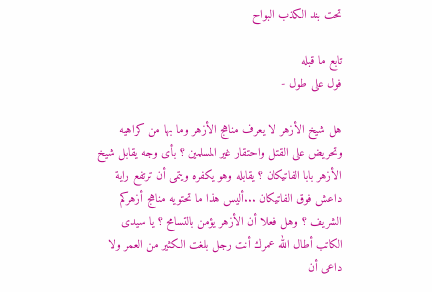تحت بند الكذب البواح

تابع ما قبله
فول على طول -

هل شيخ الأزهر لا يعرف مناهج الأزهر وما بها من كراهيه وتحريض على القتل واحتقار غير المسلمين ؟ بأى وجه يقابل شيخ الأزهر بابا الفاتيكان ؟ يقابله وهو يكفره ويتمى أن ترتفع راية داعش فوق الفاتيكان ...أليس هذا ما تحتويه مناهج أزهركم الشريف ؟ وهل فعلا أن الأزهر يؤمن بالتسامح ؟ يا سيدى الكاتب أطال الله عمرك أنت رجل بلغت الكثير من العمر ولا داعى أن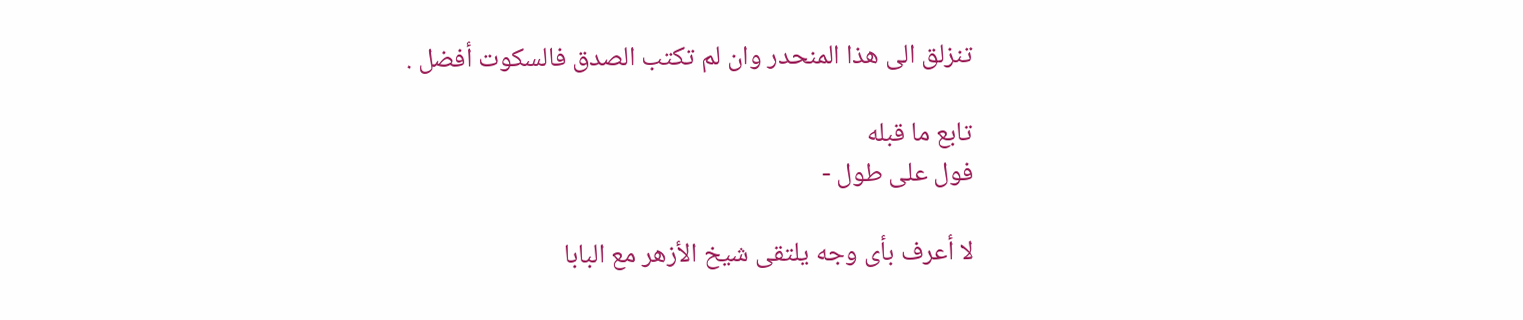تنزلق الى هذا المنحدر وان لم تكتب الصدق فالسكوت أفضل .

تابع ما قبله
فول على طول -

لا أعرف بأى وجه يلتقى شيخ الأزهر مع البابا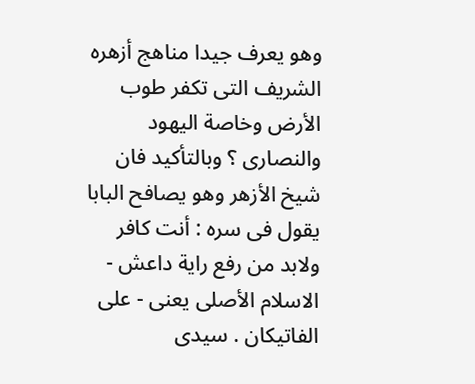وهو يعرف جيدا مناهج أزهره الشريف التى تكفر طوب الأرض وخاصة اليهود والنصارى ؟ وبالتأكيد فان شيخ الأزهر وهو يصافح البابا يقول فى سره : أنت كافر ولابد من رفع راية داعش - الاسلام الأصلى يعنى - على الفاتيكان . سيدى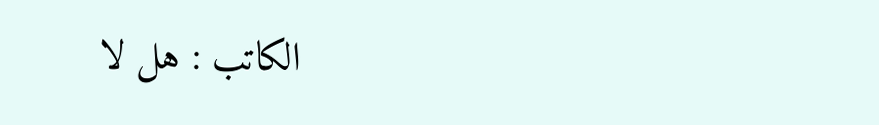الكاتب : هل لا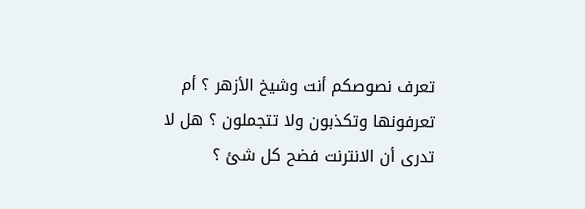تعرف نصوصكم أنت وشيخ الأزهر ؟ أم تعرفونها وتكذبون ولا تتجملون ؟ هل لا تدرى أن الانترنت فضح كل شئ ؟